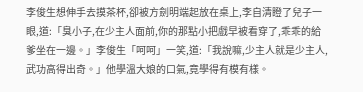李俊生想伸手去摸茶杯,卻被方劍明端起放在桌上,李自清瞪了兒子一眼,道:「臭小子,在少主人面前,你的那點小把戲早被看穿了,乖乖的給爹坐在一邊。」李俊生「呵呵」一笑,道:「我說嘛,少主人就是少主人,武功高得出奇。」他學溫大娘的口氣,竟學得有模有樣。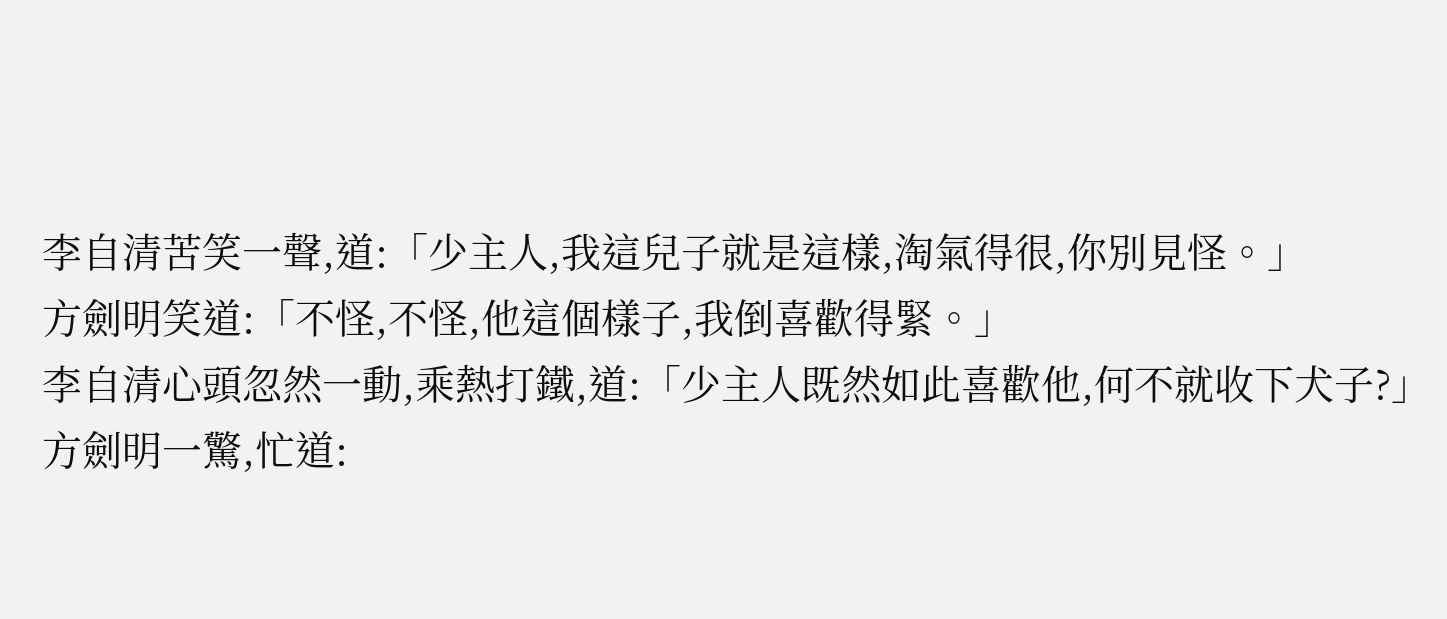李自清苦笑一聲,道:「少主人,我這兒子就是這樣,淘氣得很,你別見怪。」
方劍明笑道:「不怪,不怪,他這個樣子,我倒喜歡得緊。」
李自清心頭忽然一動,乘熱打鐵,道:「少主人既然如此喜歡他,何不就收下犬子?」
方劍明一驚,忙道: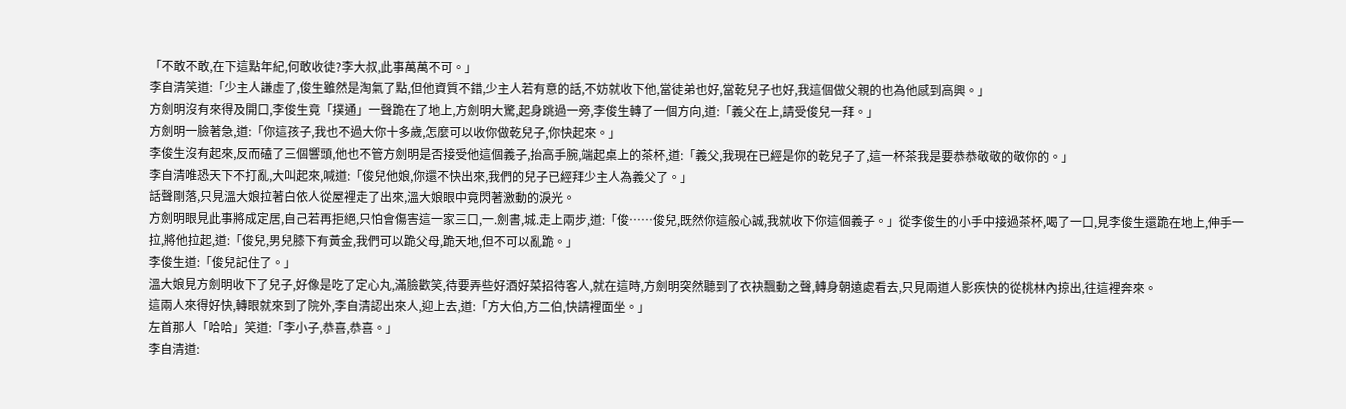「不敢不敢,在下這點年紀,何敢收徒?李大叔,此事萬萬不可。」
李自清笑道:「少主人謙虛了,俊生雖然是淘氣了點,但他資質不錯,少主人若有意的話,不妨就收下他,當徒弟也好,當乾兒子也好,我這個做父親的也為他感到高興。」
方劍明沒有來得及開口,李俊生竟「撲通」一聲跪在了地上,方劍明大驚,起身跳過一旁,李俊生轉了一個方向,道:「義父在上,請受俊兒一拜。」
方劍明一臉著急,道:「你這孩子,我也不過大你十多歲,怎麼可以收你做乾兒子,你快起來。」
李俊生沒有起來,反而磕了三個響頭,他也不管方劍明是否接受他這個義子,抬高手腕,端起桌上的茶杯,道:「義父,我現在已經是你的乾兒子了,這一杯茶我是要恭恭敬敬的敬你的。」
李自清唯恐天下不打亂,大叫起來,喊道:「俊兒他娘,你還不快出來,我們的兒子已經拜少主人為義父了。」
話聲剛落,只見溫大娘拉著白依人從屋裡走了出來,溫大娘眼中竟閃著激動的淚光。
方劍明眼見此事將成定居,自己若再拒絕,只怕會傷害這一家三口,一.劍書,城.走上兩步,道:「俊……俊兒,既然你這般心誠,我就收下你這個義子。」從李俊生的小手中接過茶杯,喝了一口,見李俊生還跪在地上,伸手一拉,將他拉起,道:「俊兒,男兒膝下有黃金,我們可以跪父母,跪天地,但不可以亂跪。」
李俊生道:「俊兒記住了。」
溫大娘見方劍明收下了兒子,好像是吃了定心丸,滿臉歡笑,待要弄些好酒好菜招待客人,就在這時,方劍明突然聽到了衣袂飄動之聲,轉身朝遠處看去,只見兩道人影疾快的從桃林內掠出,往這裡奔來。
這兩人來得好快,轉眼就來到了院外,李自清認出來人,迎上去,道:「方大伯,方二伯,快請裡面坐。」
左首那人「哈哈」笑道:「李小子,恭喜,恭喜。」
李自清道: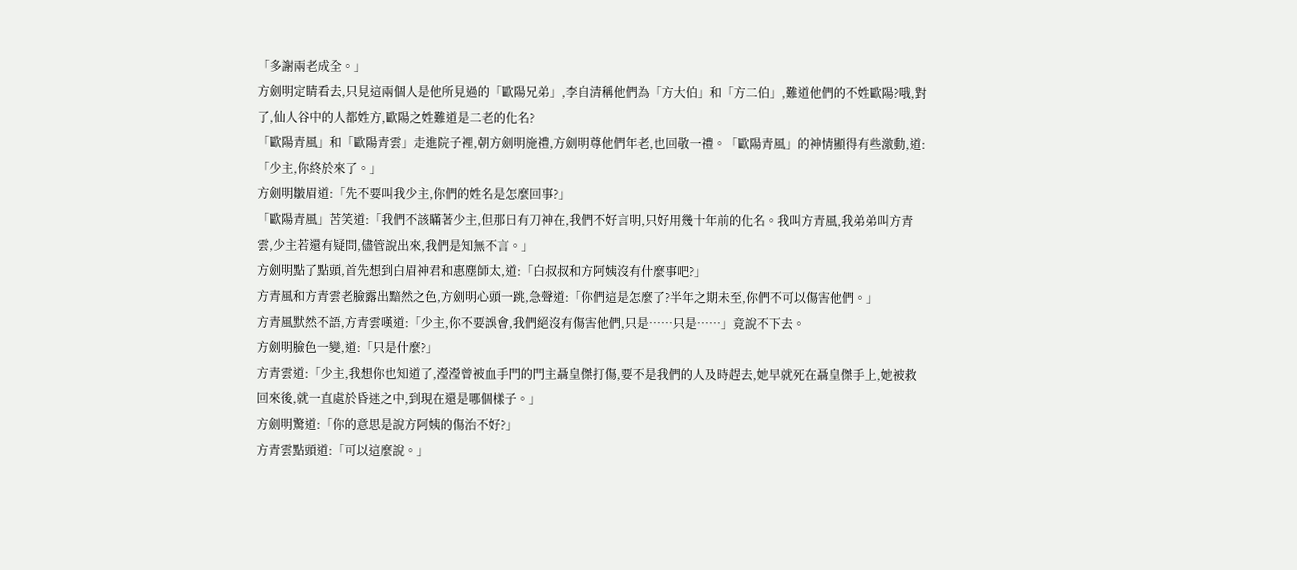「多謝兩老成全。」
方劍明定睛看去,只見這兩個人是他所見過的「歐陽兄弟」,李自清稱他們為「方大伯」和「方二伯」,難道他們的不姓歐陽?哦,對了,仙人谷中的人都姓方,歐陽之姓難道是二老的化名?
「歐陽青風」和「歐陽青雲」走進院子裡,朝方劍明施禮,方劍明尊他們年老,也回敬一禮。「歐陽青風」的神情顯得有些激動,道:「少主,你終於來了。」
方劍明皺眉道:「先不要叫我少主,你們的姓名是怎麼回事?」
「歐陽青風」苦笑道:「我們不該瞞著少主,但那日有刀神在,我們不好言明,只好用幾十年前的化名。我叫方青風,我弟弟叫方青雲,少主若還有疑問,儘管說出來,我們是知無不言。」
方劍明點了點頭,首先想到白眉神君和惠塵師太,道:「白叔叔和方阿姨沒有什麼事吧?」
方青風和方青雲老臉露出黯然之色,方劍明心頭一跳,急聲道:「你們這是怎麼了?半年之期未至,你們不可以傷害他們。」
方青風默然不語,方青雲嘆道:「少主,你不要誤會,我們絕沒有傷害他們,只是……只是……」竟說不下去。
方劍明臉色一變,道:「只是什麼?」
方青雲道:「少主,我想你也知道了,瀅瀅曾被血手門的門主聶皇傑打傷,要不是我們的人及時趕去,她早就死在聶皇傑手上,她被救回來後,就一直處於昏迷之中,到現在還是哪個樣子。」
方劍明驚道:「你的意思是說方阿姨的傷治不好?」
方青雲點頭道:「可以這麼說。」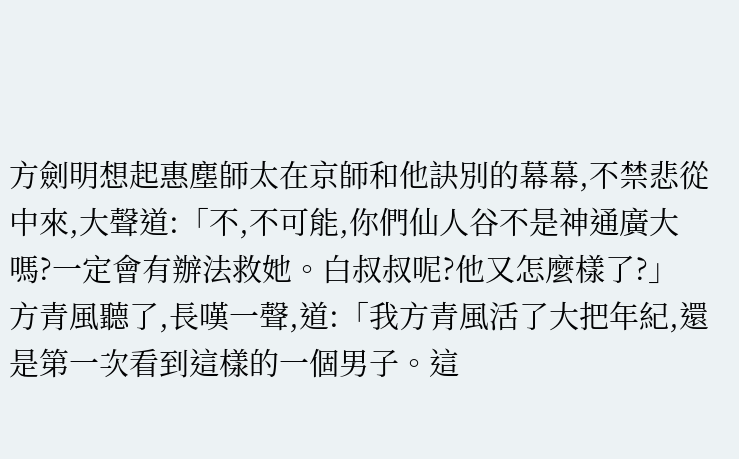方劍明想起惠塵師太在京師和他訣別的幕幕,不禁悲從中來,大聲道:「不,不可能,你們仙人谷不是神通廣大嗎?一定會有辦法救她。白叔叔呢?他又怎麼樣了?」
方青風聽了,長嘆一聲,道:「我方青風活了大把年紀,還是第一次看到這樣的一個男子。這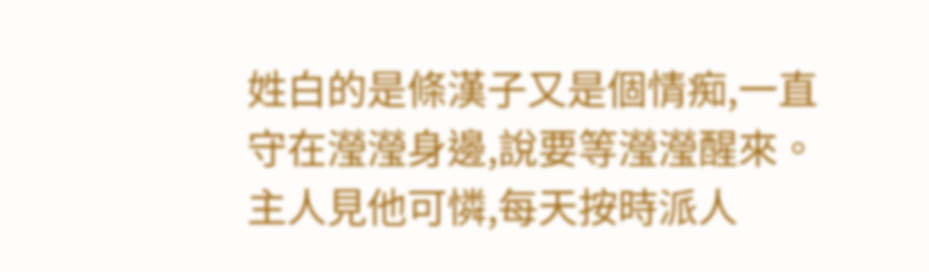姓白的是條漢子又是個情痴,一直守在瀅瀅身邊,說要等瀅瀅醒來。主人見他可憐,每天按時派人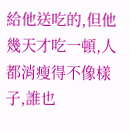給他送吃的,但他幾天才吃一頓,人都消瘦得不像樣子,誰也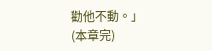勸他不動。」
(本章完)